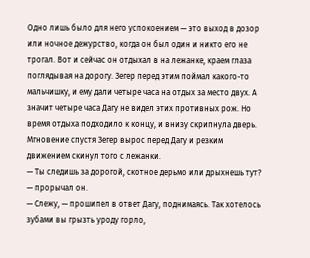Одно лишь было для него успокоением — это выход в дозор или ночное дежурство, когда он был один и никто его не трогал. Вот и сейчас он отдыхал в на лежанке, краем глаза поглядывая на дорогу. Зегер перед этим поймал какого-то мальчишку, и ему дали четыре часа на отдых за место двух. А значит четыре часа Дагу не видел этих противных рож. Но время отдыха подходило к концу, и внизу скрипнула дверь. Мгновение спустя Зегер вырос перед Дагу и резким движением скинул того с лежанки.
— Ты следишь за дорогой, скотное дерьмо или дрыхнешь тут? — прорычал он.
— Слежу, — прошипел в ответ Дагу, поднимаясь. Так хотелось зубами вы грызть уроду горло,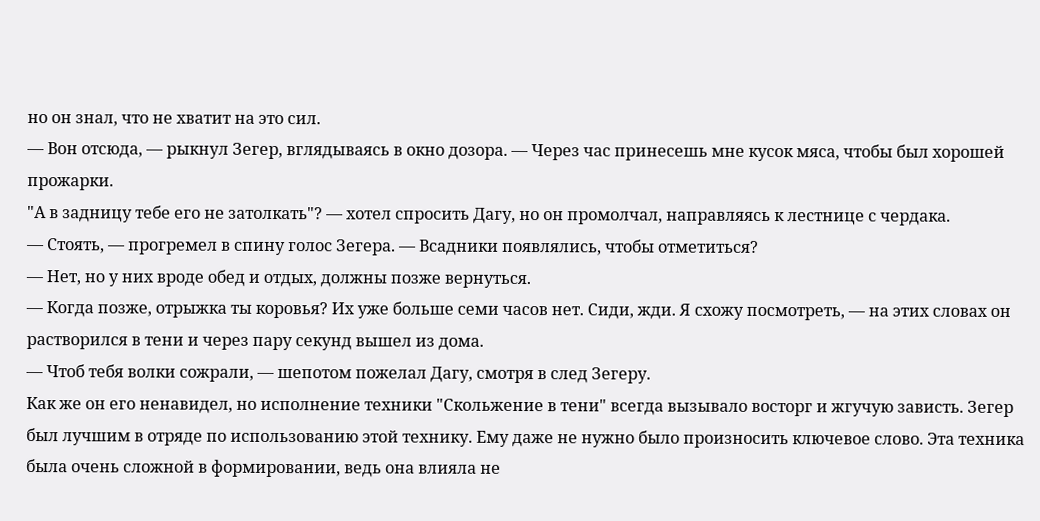но он знал, что не хватит на это сил.
— Вон отсюда, — рыкнул Зегер, вглядываясь в окно дозора. — Через час принесешь мне кусок мяса, чтобы был хорошей прожарки.
"А в задницу тебе его не затолкать"? — хотел спросить Дагу, но он промолчал, направляясь к лестнице с чердака.
— Стоять, — прогремел в спину голос Зегера. — Всадники появлялись, чтобы отметиться?
— Нет, но у них вроде обед и отдых, должны позже вернуться.
— Когда позже, отрыжка ты коровья? Их уже больше семи часов нет. Сиди, жди. Я схожу посмотреть, — на этих словах он растворился в тени и через пару секунд вышел из дома.
— Чтоб тебя волки сожрали, — шепотом пожелал Дагу, смотря в след Зегеру.
Как же он его ненавидел, но исполнение техники "Скольжение в тени" всегда вызывало восторг и жгучую зависть. Зегер был лучшим в отряде по использованию этой технику. Ему даже не нужно было произносить ключевое слово. Эта техника была очень сложной в формировании, ведь она влияла не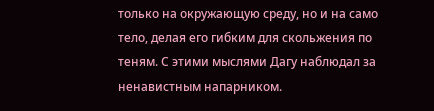только на окружающую среду, но и на само тело, делая его гибким для скольжения по теням. С этими мыслями Дагу наблюдал за ненавистным напарником.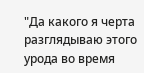"Да какого я черта разглядываю этого урода во время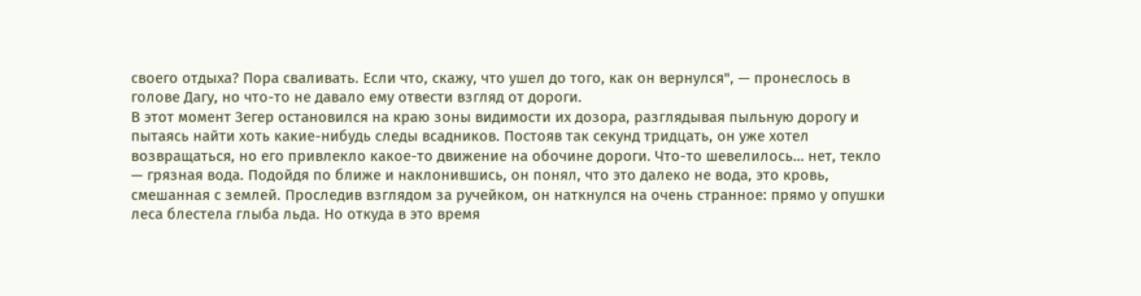своего отдыха? Пора сваливать. Если что, скажу, что ушел до того, как он вернулся", — пронеслось в голове Дагу, но что-то не давало ему отвести взгляд от дороги.
В этот момент Зегер остановился на краю зоны видимости их дозора, разглядывая пыльную дорогу и пытаясь найти хоть какие-нибудь следы всадников. Постояв так секунд тридцать, он уже хотел возвращаться, но его привлекло какое-то движение на обочине дороги. Что-то шевелилось… нет, текло — грязная вода. Подойдя по ближе и наклонившись, он понял, что это далеко не вода, это кровь, смешанная с землей. Проследив взглядом за ручейком, он наткнулся на очень странное: прямо у опушки леса блестела глыба льда. Но откуда в это время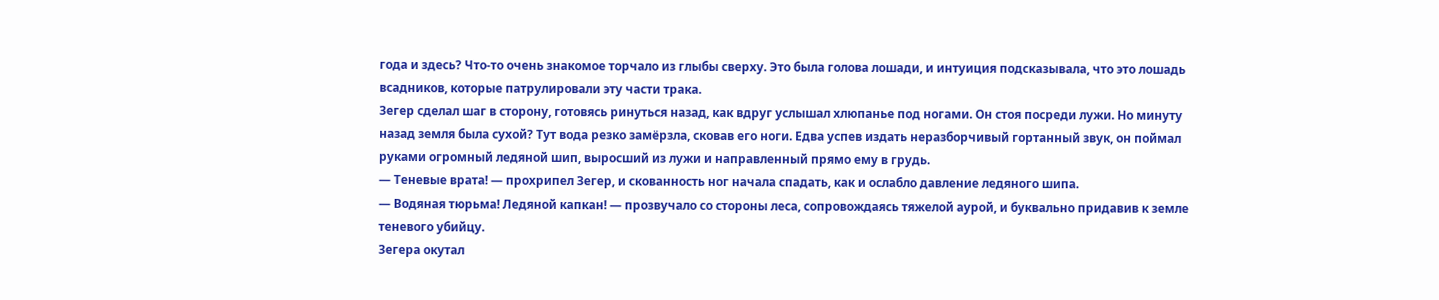года и здесь? Что-то очень знакомое торчало из глыбы сверху. Это была голова лошади, и интуиция подсказывала, что это лошадь всадников, которые патрулировали эту части трака.
Зегер сделал шаг в сторону, готовясь ринуться назад, как вдруг услышал хлюпанье под ногами. Он стоя посреди лужи. Но минуту назад земля была сухой? Тут вода резко замёрзла, сковав его ноги. Едва успев издать неразборчивый гортанный звук, он поймал руками огромный ледяной шип, выросший из лужи и направленный прямо ему в грудь.
— Теневые врата! — прохрипел Зегер, и скованность ног начала спадать, как и ослабло давление ледяного шипа.
— Водяная тюрьма! Ледяной капкан! — прозвучало со стороны леса, сопровождаясь тяжелой аурой, и буквально придавив к земле теневого убийцу.
Зегера окутал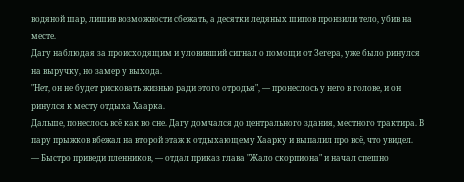водяной шар, лишив возможности сбежать, а десятки ледяных шипов пронзили тело, убив на месте.
Дагу наблюдая за происходящим и уловивший сигнал о помощи от Зегера, уже было ринулся на выручку, но замер у выхода.
"Нет, он не будет рисковать жизнью ради этого отродья", — пронеслось у него в голове, и он ринулся к месту отдыха Хаарка.
Дальше, понеслось всё как во сне. Дагу домчался до центрального здания, местного трактира. В пару прыжков вбежал на второй этаж к отдыхающему Хаарку и выпалил про всё, что увидел.
— Быстро приведи пленников, — отдал приказ глава "Жало скорпиона" и начал спешно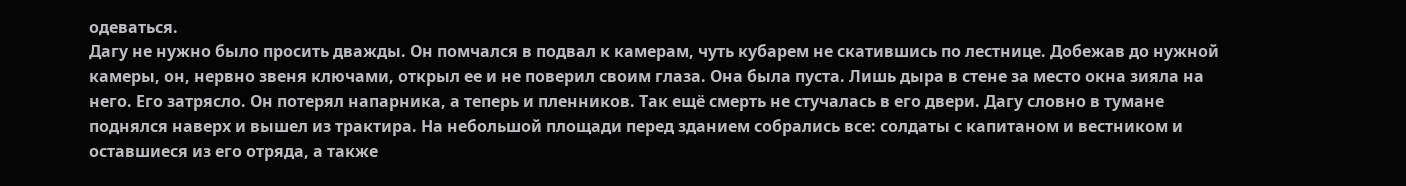одеваться.
Дагу не нужно было просить дважды. Он помчался в подвал к камерам, чуть кубарем не скатившись по лестнице. Добежав до нужной камеры, он, нервно звеня ключами, открыл ее и не поверил своим глаза. Она была пуста. Лишь дыра в стене за место окна зияла на него. Его затрясло. Он потерял напарника, а теперь и пленников. Так ещё смерть не стучалась в его двери. Дагу словно в тумане поднялся наверх и вышел из трактира. На небольшой площади перед зданием собрались все: солдаты с капитаном и вестником и оставшиеся из его отряда, а также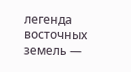легенда восточных земель —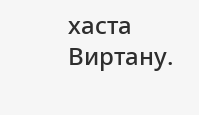хаста Виртану.